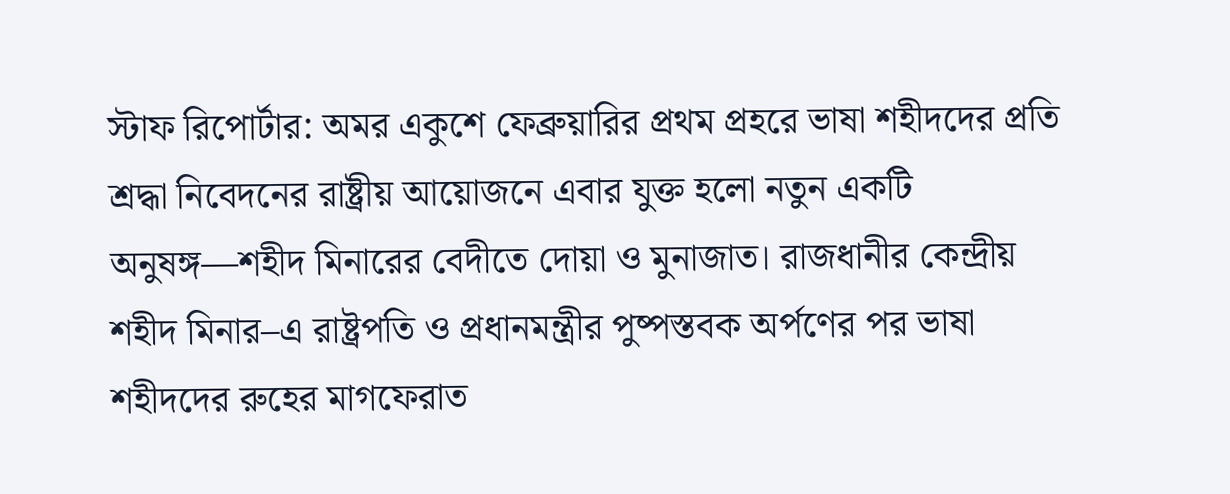স্টাফ রিপোর্টার: অমর একুশে ফেব্রুয়ারির প্রথম প্রহরে ভাষা শহীদদের প্রতি শ্রদ্ধা নিবেদনের রাষ্ট্রীয় আয়োজনে এবার যুক্ত হলো নতুন একটি অনুষঙ্গ—শহীদ মিনারের বেদীতে দোয়া ও মুনাজাত। রাজধানীর কেন্দ্রীয় শহীদ মিনার–এ রাষ্ট্রপতি ও প্রধানমন্ত্রীর পুষ্পস্তবক অর্পণের পর ভাষা শহীদদের রুহের মাগফেরাত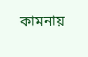কামনায়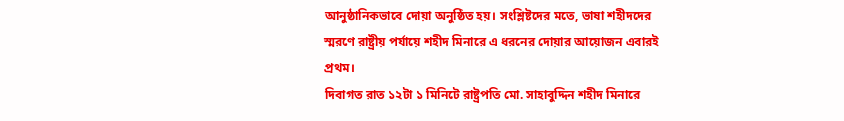আনুষ্ঠানিকভাবে দোয়া অনুষ্ঠিত হয়। সংশ্লিষ্টদের মতে, ভাষা শহীদদের স্মরণে রাষ্ট্রীয় পর্যায়ে শহীদ মিনারে এ ধরনের দোয়ার আয়োজন এবারই প্রথম।
দিবাগত রাত ১২টা ১ মিনিটে রাষ্ট্রপতি মো. সাহাবুদ্দিন শহীদ মিনারে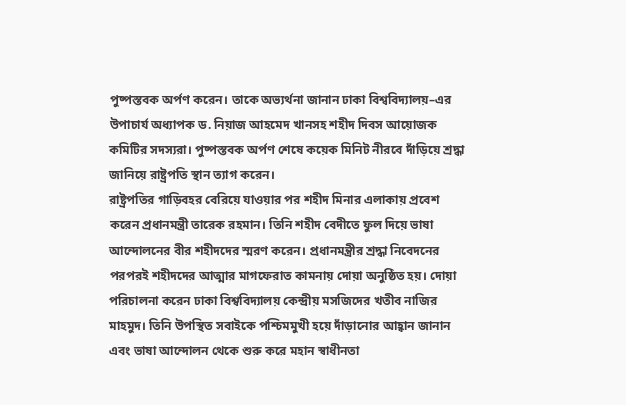পুষ্পস্তবক অর্পণ করেন। তাকে অভ্যর্থনা জানান ঢাকা বিশ্ববিদ্যালয়–এর উপাচার্য অধ্যাপক ড. নিয়াজ আহমেদ খানসহ শহীদ দিবস আয়োজক কমিটির সদস্যরা। পুষ্পস্তবক অর্পণ শেষে কয়েক মিনিট নীরবে দাঁড়িয়ে শ্রদ্ধা জানিয়ে রাষ্ট্রপতি স্থান ত্যাগ করেন।
রাষ্ট্রপতির গাড়িবহর বেরিয়ে যাওয়ার পর শহীদ মিনার এলাকায় প্রবেশ করেন প্রধানমন্ত্রী তারেক রহমান। তিনি শহীদ বেদীতে ফুল দিয়ে ভাষা আন্দোলনের বীর শহীদদের স্মরণ করেন। প্রধানমন্ত্রীর শ্রদ্ধা নিবেদনের পরপরই শহীদদের আত্মার মাগফেরাত কামনায় দোয়া অনুষ্ঠিত হয়। দোয়া পরিচালনা করেন ঢাকা বিশ্ববিদ্যালয় কেন্দ্রীয় মসজিদের খতীব নাজির মাহমুদ। তিনি উপস্থিত সবাইকে পশ্চিমমুখী হয়ে দাঁড়ানোর আহ্বান জানান এবং ভাষা আন্দোলন থেকে শুরু করে মহান স্বাধীনতা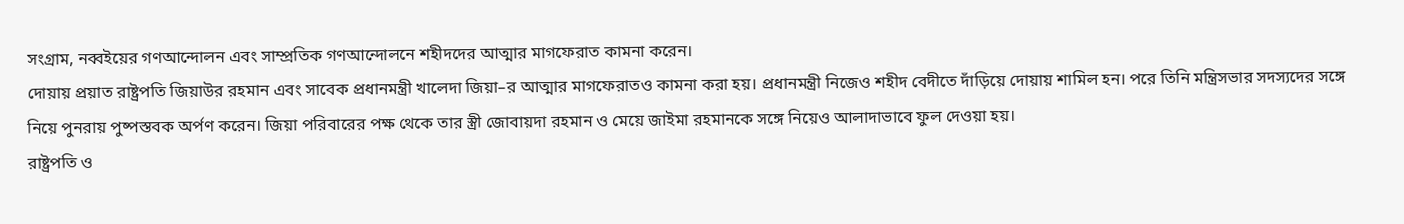সংগ্রাম, নব্বইয়ের গণআন্দোলন এবং সাম্প্রতিক গণআন্দোলনে শহীদদের আত্মার মাগফেরাত কামনা করেন।
দোয়ায় প্রয়াত রাষ্ট্রপতি জিয়াউর রহমান এবং সাবেক প্রধানমন্ত্রী খালেদা জিয়া–র আত্মার মাগফেরাতও কামনা করা হয়। প্রধানমন্ত্রী নিজেও শহীদ বেদীতে দাঁড়িয়ে দোয়ায় শামিল হন। পরে তিনি মন্ত্রিসভার সদস্যদের সঙ্গে নিয়ে পুনরায় পুষ্পস্তবক অর্পণ করেন। জিয়া পরিবারের পক্ষ থেকে তার স্ত্রী জোবায়দা রহমান ও মেয়ে জাইমা রহমানকে সঙ্গে নিয়েও আলাদাভাবে ফুল দেওয়া হয়।
রাষ্ট্রপতি ও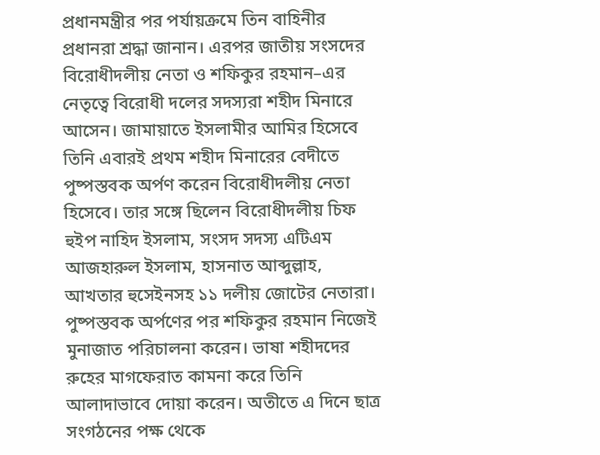প্রধানমন্ত্রীর পর পর্যায়ক্রমে তিন বাহিনীর প্রধানরা শ্রদ্ধা জানান। এরপর জাতীয় সংসদের বিরোধীদলীয় নেতা ও শফিকুর রহমান–এর নেতৃত্বে বিরোধী দলের সদস্যরা শহীদ মিনারে আসেন। জামায়াতে ইসলামীর আমির হিসেবে তিনি এবারই প্রথম শহীদ মিনারের বেদীতে পুষ্পস্তবক অর্পণ করেন বিরোধীদলীয় নেতা হিসেবে। তার সঙ্গে ছিলেন বিরোধীদলীয় চিফ হুইপ নাহিদ ইসলাম, সংসদ সদস্য এটিএম আজহারুল ইসলাম, হাসনাত আব্দুল্লাহ, আখতার হুসেইনসহ ১১ দলীয় জোটের নেতারা।
পুষ্পস্তবক অর্পণের পর শফিকুর রহমান নিজেই মুনাজাত পরিচালনা করেন। ভাষা শহীদদের রুহের মাগফেরাত কামনা করে তিনি আলাদাভাবে দোয়া করেন। অতীতে এ দিনে ছাত্র সংগঠনের পক্ষ থেকে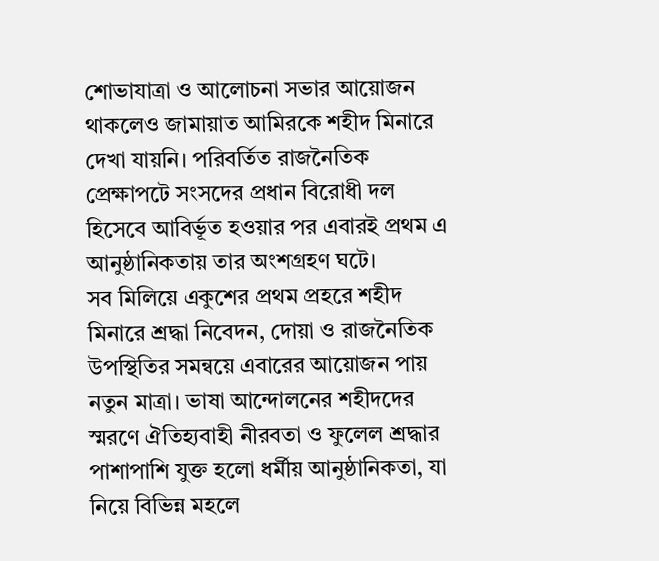শোভাযাত্রা ও আলোচনা সভার আয়োজন থাকলেও জামায়াত আমিরকে শহীদ মিনারে দেখা যায়নি। পরিবর্তিত রাজনৈতিক প্রেক্ষাপটে সংসদের প্রধান বিরোধী দল হিসেবে আবির্ভূত হওয়ার পর এবারই প্রথম এ আনুষ্ঠানিকতায় তার অংশগ্রহণ ঘটে।
সব মিলিয়ে একুশের প্রথম প্রহরে শহীদ মিনারে শ্রদ্ধা নিবেদন, দোয়া ও রাজনৈতিক উপস্থিতির সমন্বয়ে এবারের আয়োজন পায় নতুন মাত্রা। ভাষা আন্দোলনের শহীদদের স্মরণে ঐতিহ্যবাহী নীরবতা ও ফুলেল শ্রদ্ধার পাশাপাশি যুক্ত হলো ধর্মীয় আনুষ্ঠানিকতা, যা নিয়ে বিভিন্ন মহলে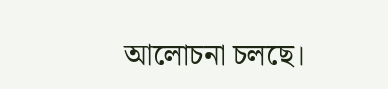আলোচনা চলছে।